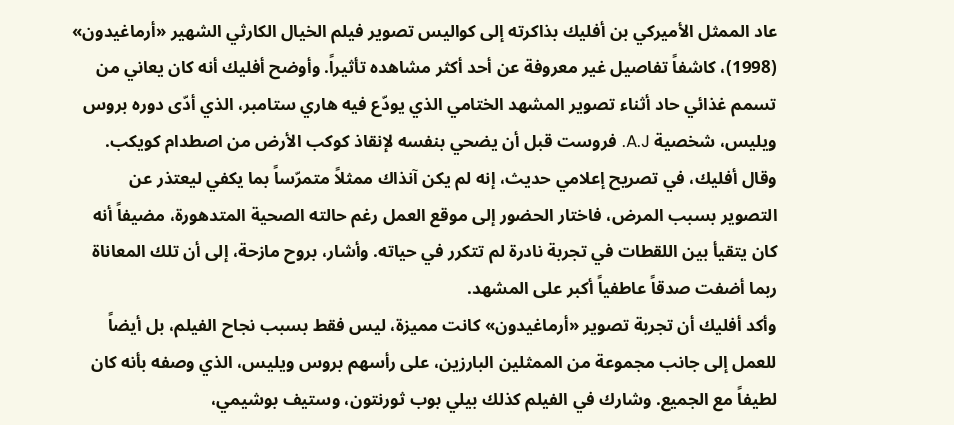عاد الممثل الأميركي بن أفليك بذاكرته إلى كواليس تصوير فيلم الخيال الكارثي الشهير «أرماغيدون» (1998)، كاشفاً تفاصيل غير معروفة عن أحد أكثر مشاهده تأثيراً. وأوضح أفليك أنه كان يعاني من تسمم غذائي حاد أثناء تصوير المشهد الختامي الذي يودّع فيه هاري ستامبر، الذي أدّى دوره بروس ويليس، شخصية A.J. فروست قبل أن يضحي بنفسه لإنقاذ كوكب الأرض من اصطدام كويكب.
وقال أفليك، في تصريح إعلامي حديث، إنه لم يكن آنذاك ممثلاً متمرّساً بما يكفي ليعتذر عن التصوير بسبب المرض، فاختار الحضور إلى موقع العمل رغم حالته الصحية المتدهورة، مضيفاً أنه كان يتقيأ بين اللقطات في تجربة نادرة لم تتكرر في حياته. وأشار، بروح مازحة، إلى أن تلك المعاناة ربما أضفت صدقاً عاطفياً أكبر على المشهد.
وأكد أفليك أن تجربة تصوير «أرماغيدون» كانت مميزة، ليس فقط بسبب نجاح الفيلم، بل أيضاً للعمل إلى جانب مجموعة من الممثلين البارزين، على رأسهم بروس ويليس، الذي وصفه بأنه كان لطيفاً مع الجميع. وشارك في الفيلم كذلك بيلي بوب ثورنتون، وستيف بوشيمي،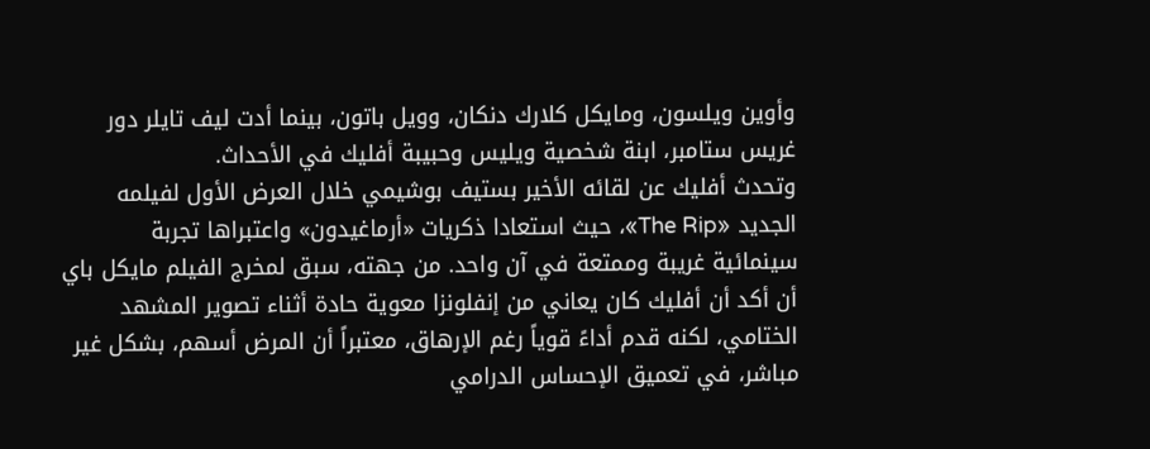وأوين ويلسون، ومايكل كلارك دنكان، وويل باتون، بينما أدت ليف تايلر دور غريس ستامبر، ابنة شخصية ويليس وحبيبة أفليك في الأحداث.
وتحدث أفليك عن لقائه الأخير بستيف بوشيمي خلال العرض الأول لفيلمه الجديد «The Rip»، حيث استعادا ذكريات «أرماغيدون» واعتبراها تجربة سينمائية غريبة وممتعة في آن واحد. من جهته، سبق لمخرج الفيلم مايكل باي أن أكد أن أفليك كان يعاني من إنفلونزا معوية حادة أثناء تصوير المشهد الختامي، لكنه قدم أداءً قوياً رغم الإرهاق، معتبراً أن المرض أسهم، بشكل غير مباشر، في تعميق الإحساس الدرامي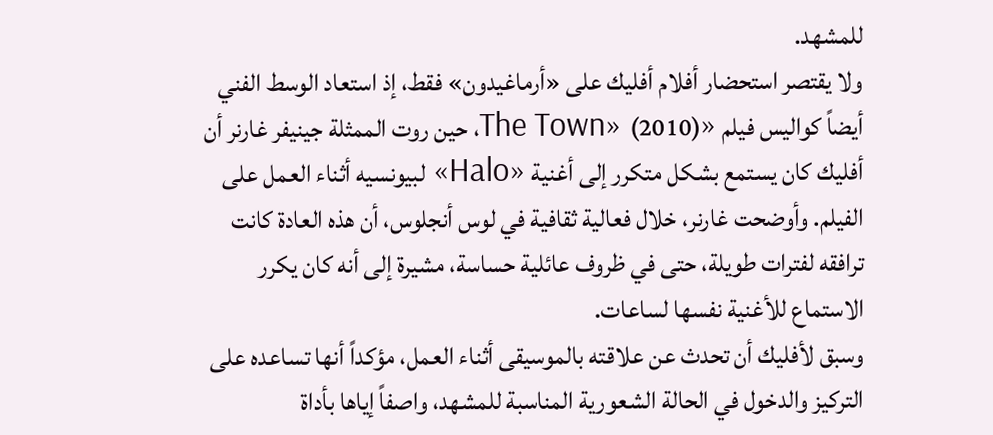للمشهد.
ولا يقتصر استحضار أفلام أفليك على «أرماغيدون» فقط، إذ استعاد الوسط الفني أيضاً كواليس فيلم «The Town» (2010)، حين روت الممثلة جينيفر غارنر أن أفليك كان يستمع بشكل متكرر إلى أغنية «Halo» لبيونسيه أثناء العمل على الفيلم. وأوضحت غارنر، خلال فعالية ثقافية في لوس أنجلوس، أن هذه العادة كانت ترافقه لفترات طويلة، حتى في ظروف عائلية حساسة، مشيرة إلى أنه كان يكرر الاستماع للأغنية نفسها لساعات.
وسبق لأفليك أن تحدث عن علاقته بالموسيقى أثناء العمل، مؤكداً أنها تساعده على التركيز والدخول في الحالة الشعورية المناسبة للمشهد، واصفاً إياها بأداة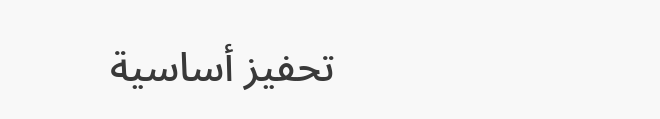تحفيز أساسية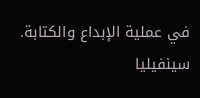في عملية الإبداع والكتابة.
سينفيليا